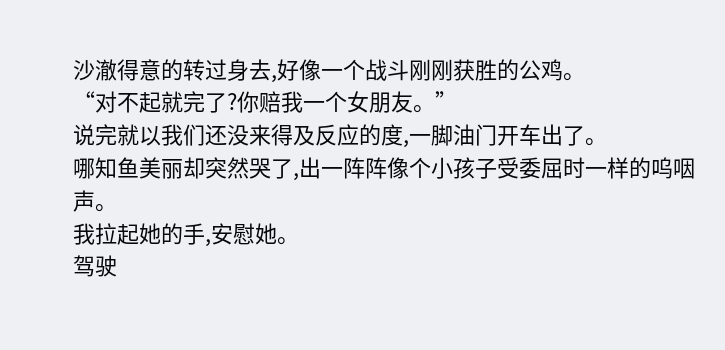沙澈得意的转过身去,好像一个战斗刚刚获胜的公鸡。
“对不起就完了?你赔我一个女朋友。”
说完就以我们还没来得及反应的度,一脚油门开车出了。
哪知鱼美丽却突然哭了,出一阵阵像个小孩子受委屈时一样的呜咽声。
我拉起她的手,安慰她。
驾驶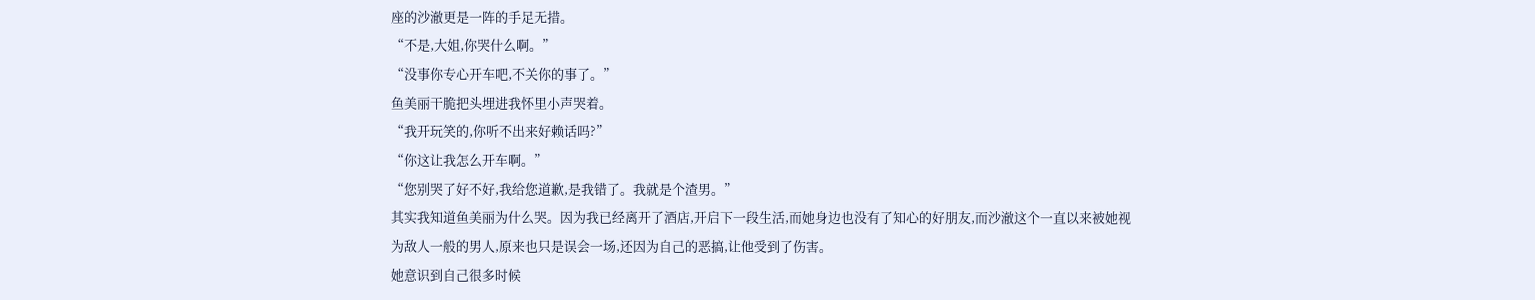座的沙澈更是一阵的手足无措。
“不是,大姐,你哭什么啊。”
“没事你专心开车吧,不关你的事了。”
鱼美丽干脆把头埋进我怀里小声哭着。
“我开玩笑的,你听不出来好赖话吗?”
“你这让我怎么开车啊。”
“您别哭了好不好,我给您道歉,是我错了。我就是个渣男。”
其实我知道鱼美丽为什么哭。因为我已经离开了酒店,开启下一段生活,而她身边也没有了知心的好朋友,而沙澈这个一直以来被她视为敌人一般的男人,原来也只是误会一场,还因为自己的恶搞,让他受到了伤害。
她意识到自己很多时候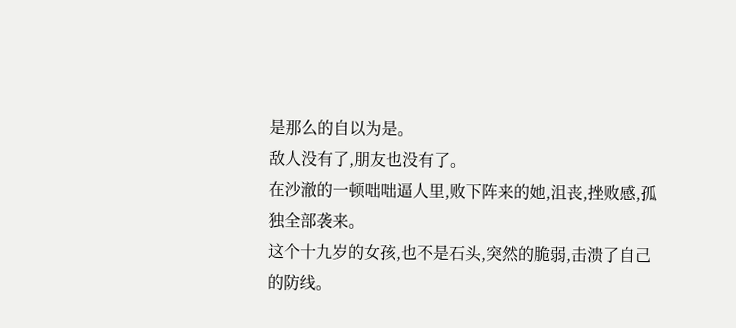是那么的自以为是。
敌人没有了,朋友也没有了。
在沙澈的一顿咄咄逼人里,败下阵来的她,沮丧,挫败感,孤独全部袭来。
这个十九岁的女孩,也不是石头,突然的脆弱,击溃了自己的防线。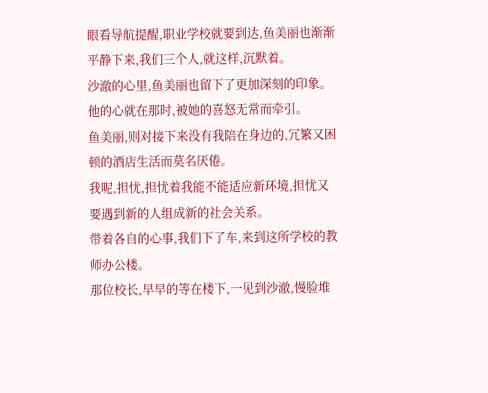眼看导航提醒,职业学校就要到达,鱼美丽也渐渐平静下来,我们三个人,就这样,沉默着。
沙澈的心里,鱼美丽也留下了更加深刻的印象。他的心就在那时,被她的喜怒无常而牵引。
鱼美丽,则对接下来没有我陪在身边的,冗繁又困顿的酒店生活而莫名厌倦。
我呢,担忧,担忧着我能不能适应新环境,担忧又要遇到新的人组成新的社会关系。
带着各自的心事,我们下了车,来到这所学校的教师办公楼。
那位校长,早早的等在楼下,一见到沙澈,慢脸堆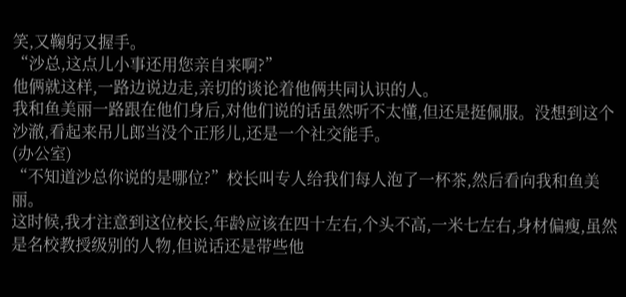笑,又鞠躬又握手。
“沙总,这点儿小事还用您亲自来啊?”
他俩就这样,一路边说边走,亲切的谈论着他俩共同认识的人。
我和鱼美丽一路跟在他们身后,对他们说的话虽然听不太懂,但还是挺佩服。没想到这个沙澈,看起来吊儿郎当没个正形儿,还是一个社交能手。
(办公室)
“不知道沙总你说的是哪位?”校长叫专人给我们每人泡了一杯茶,然后看向我和鱼美丽。
这时候,我才注意到这位校长,年龄应该在四十左右,个头不高,一米七左右,身材偏瘦,虽然是名校教授级别的人物,但说话还是带些他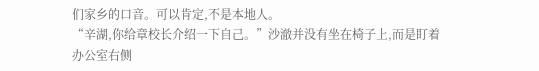们家乡的口音。可以肯定,不是本地人。
“辛湖,你给章校长介绍一下自己。”沙澈并没有坐在椅子上,而是盯着办公室右侧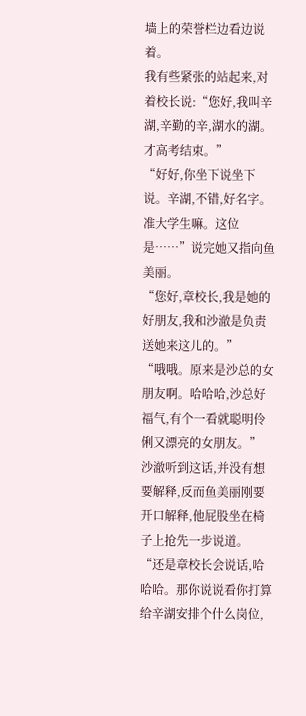墙上的荣誉栏边看边说着。
我有些紧张的站起来,对着校长说:“您好,我叫辛湖,辛勤的辛,湖水的湖。才高考结束。”
“好好,你坐下说坐下说。辛湖,不错,好名字。准大学生嘛。这位是……”说完她又指向鱼美丽。
“您好,章校长,我是她的好朋友,我和沙澈是负责送她来这儿的。”
“哦哦。原来是沙总的女朋友啊。哈哈哈,沙总好福气,有个一看就聪明伶俐又漂亮的女朋友。”
沙澈听到这话,并没有想要解释,反而鱼美丽刚要开口解释,他屁股坐在椅子上抢先一步说道。
“还是章校长会说话,哈哈哈。那你说说看你打算给辛湖安排个什么岗位,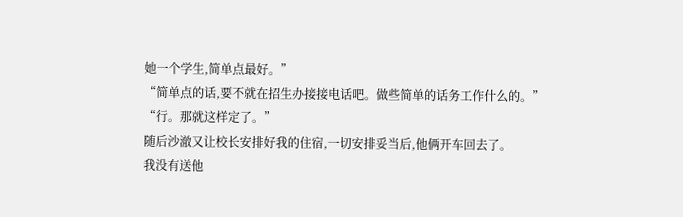她一个学生,简单点最好。”
“简单点的话,要不就在招生办接接电话吧。做些简单的话务工作什么的。”
“行。那就这样定了。”
随后沙澈又让校长安排好我的住宿,一切安排妥当后,他俩开车回去了。
我没有送他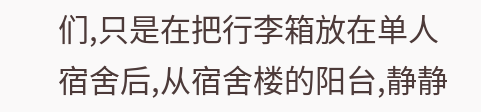们,只是在把行李箱放在单人宿舍后,从宿舍楼的阳台,静静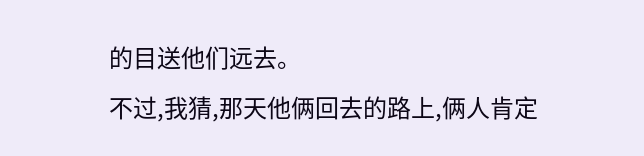的目送他们远去。
不过,我猜,那天他俩回去的路上,俩人肯定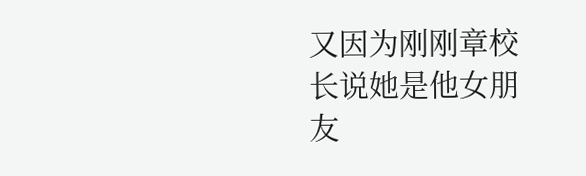又因为刚刚章校长说她是他女朋友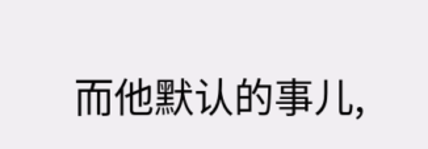而他默认的事儿,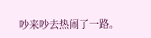吵来吵去热闹了一路。